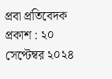প্রবা প্রতিবেদক
প্রকাশ : ২০ সেপ্টেম্বর ২০২৪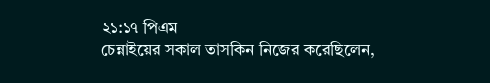২১:১৭ পিএম
চেন্নাইয়ের সকাল তাসকিন নিজের করেছিলেন,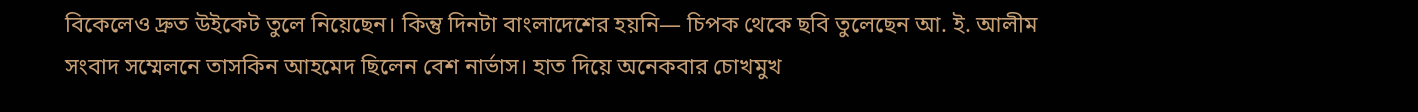বিকেলেও দ্রুত উইকেট তুলে নিয়েছেন। কিন্তু দিনটা বাংলাদেশের হয়নি— চিপক থেকে ছবি তুলেছেন আ. ই. আলীম
সংবাদ সম্মেলনে তাসকিন আহমেদ ছিলেন বেশ নার্ভাস। হাত দিয়ে অনেকবার চোখমুখ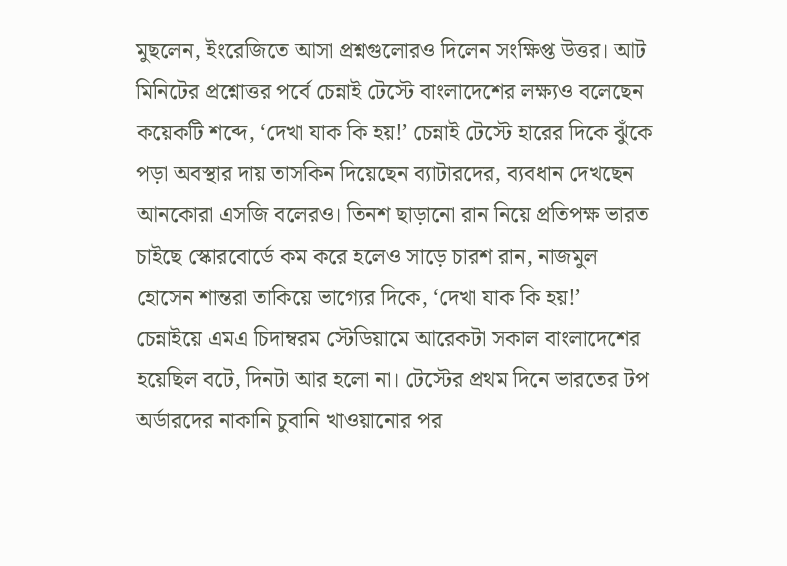মুছলেন, ইংরেজিতে আসা প্রশ্নগুলোরও দিলেন সংক্ষিপ্ত উত্তর। আট মিনিটের প্রশ্নোত্তর পর্বে চেন্নাই টেস্টে বাংলাদেশের লক্ষ্যও বলেছেন কয়েকটি শব্দে, ‘দেখা যাক কি হয়!’ চেন্নাই টেস্টে হারের দিকে ঝুঁকে পড়া অবস্থার দায় তাসকিন দিয়েছেন ব্যাটারদের, ব্যবধান দেখছেন আনকোরা এসজি বলেরও। তিনশ ছাড়ানো রান নিয়ে প্রতিপক্ষ ভারত চাইছে স্কোরবোর্ডে কম করে হলেও সাড়ে চারশ রান, নাজমুল হোসেন শান্তরা তাকিয়ে ভাগ্যের দিকে, ‘দেখা যাক কি হয়!’
চেন্নাইয়ে এমএ চিদাম্বরম স্টেডিয়ামে আরেকটা সকাল বাংলাদেশের হয়েছিল বটে, দিনটা আর হলো না। টেস্টের প্রথম দিনে ভারতের টপ অর্ডারদের নাকানি চুবানি খাওয়ানোর পর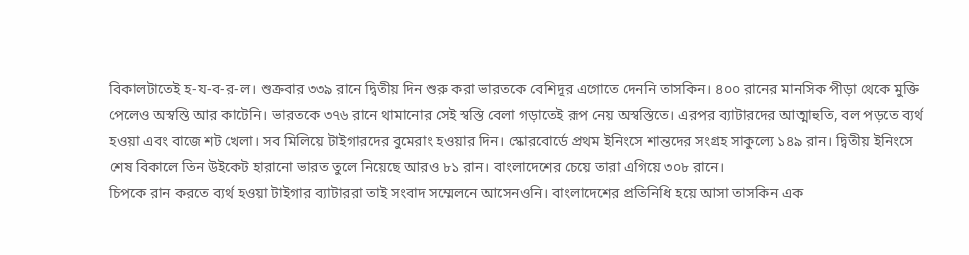বিকালটাতেই হ-য-ব-র-ল। শুক্রবার ৩৩৯ রানে দ্বিতীয় দিন শুরু করা ভারতকে বেশিদূর এগোতে দেননি তাসকিন। ৪০০ রানের মানসিক পীড়া থেকে মুক্তি পেলেও অস্বস্তি আর কাটেনি। ভারতকে ৩৭৬ রানে থামানোর সেই স্বস্তি বেলা গড়াতেই রূপ নেয় অস্বস্তিতে। এরপর ব্যাটারদের আত্মাহুতি, বল পড়তে ব্যর্থ হওয়া এবং বাজে শট খেলা। সব মিলিয়ে টাইগারদের বুমেরাং হওয়ার দিন। স্কোরবোর্ডে প্রথম ইনিংসে শান্তদের সংগ্রহ সাকুল্যে ১৪৯ রান। দ্বিতীয় ইনিংসে শেষ বিকালে তিন উইকেট হারানো ভারত তুলে নিয়েছে আরও ৮১ রান। বাংলাদেশের চেয়ে তারা এগিয়ে ৩০৮ রানে।
চিপকে রান করতে ব্যর্থ হওয়া টাইগার ব্যাটাররা তাই সংবাদ সম্মেলনে আসেনওনি। বাংলাদেশের প্রতিনিধি হয়ে আসা তাসকিন এক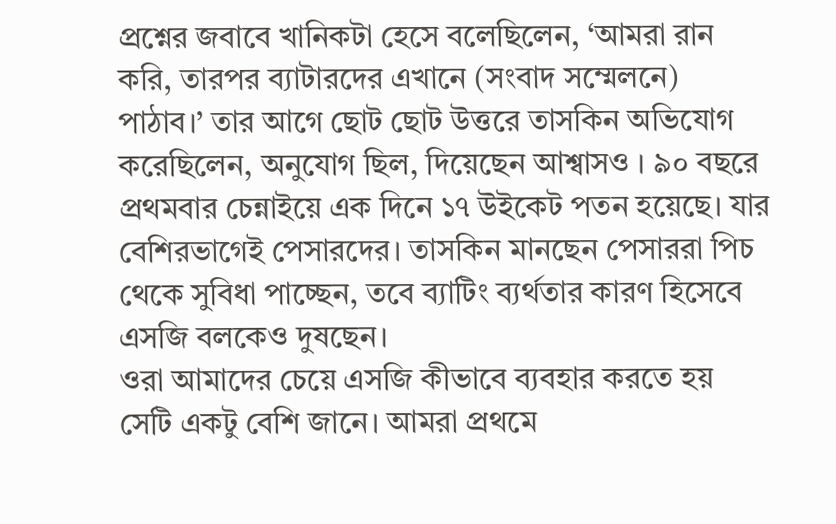প্রশ্নের জবাবে খানিকটা হেসে বলেছিলেন, ‘আমরা রান করি, তারপর ব্যাটারদের এখানে (সংবাদ সম্মেলনে) পাঠাব।’ তার আগে ছোট ছোট উত্তরে তাসকিন অভিযোগ করেছিলেন, অনুযোগ ছিল, দিয়েছেন আশ্বাসও । ৯০ বছরে প্রথমবার চেন্নাইয়ে এক দিনে ১৭ উইকেট পতন হয়েছে। যার বেশিরভাগেই পেসারদের। তাসকিন মানছেন পেসাররা পিচ থেকে সুবিধা পাচ্ছেন, তবে ব্যাটিং ব্যর্থতার কারণ হিসেবে এসজি বলকেও দুষছেন।
ওরা আমাদের চেয়ে এসজি কীভাবে ব্যবহার করতে হয় সেটি একটু বেশি জানে। আমরা প্রথমে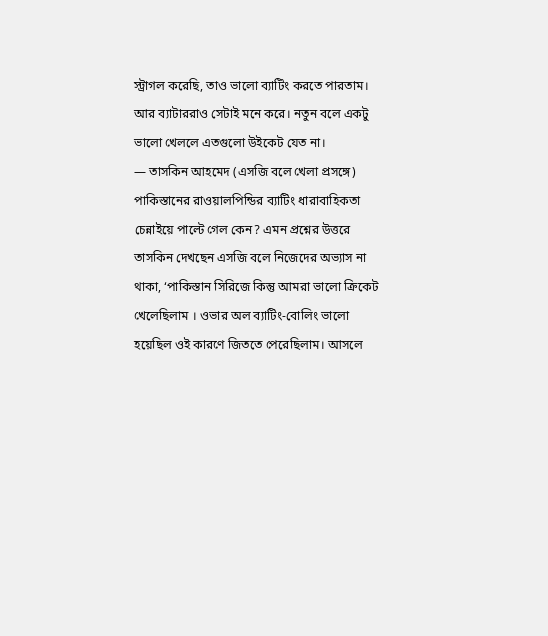স্ট্রাগল করেছি, তাও ভালো ব্যাটিং করতে পারতাম। আর ব্যাটাররাও সেটাই মনে করে। নতুন বলে একটু ভালো খেললে এতগুলো উইকেট যেত না।
— তাসকিন আহমেদ (এসজি বলে খেলা প্রসঙ্গে)
পাকিস্তানের রাওয়ালপিন্ডির ব্যাটিং ধারাবাহিকতা চেন্নাইয়ে পাল্টে গেল কেন? এমন প্রশ্নের উত্তরে তাসকিন দেখছেন এসজি বলে নিজেদের অভ্যাস না থাকা, ‘পাকিস্তান সিরিজে কিন্তু আমরা ভালো ক্রিকেট খেলেছিলাম । ওভার অল ব্যাটিং-বোলিং ভালো হয়েছিল ওই কারণে জিততে পেরেছিলাম। আসলে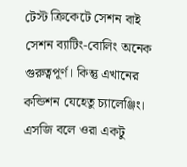টেস্ট ক্রিকেটে সেশন বাই সেশন ব্যাটিং-বোলিং অনেক গুরুত্বপূর্ণ। কিন্তু এখানের কন্ডিশন যেহেতু চ্যালেঞ্জিং। এসজি বলে ওরা একটু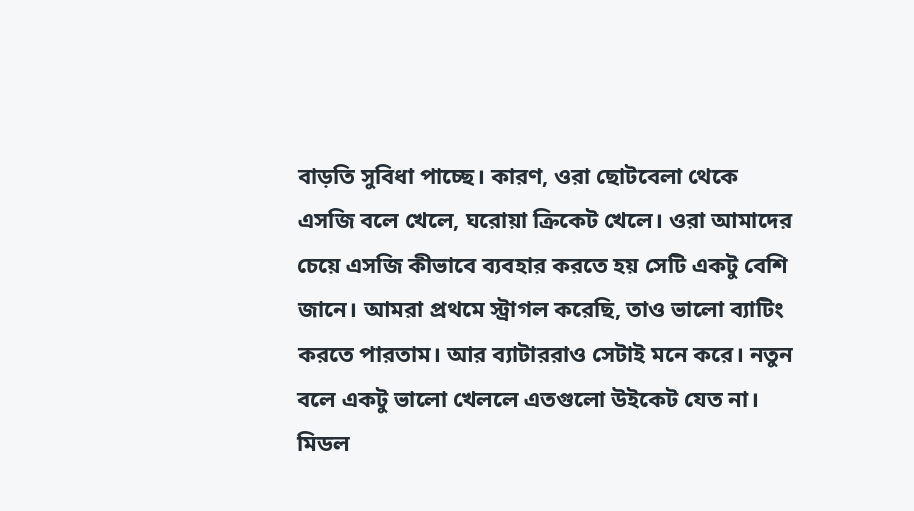বাড়তি সুবিধা পাচ্ছে। কারণ, ওরা ছোটবেলা থেকে এসজি বলে খেলে, ঘরোয়া ক্রিকেট খেলে। ওরা আমাদের চেয়ে এসজি কীভাবে ব্যবহার করতে হয় সেটি একটু বেশি জানে। আমরা প্রথমে স্ট্রাগল করেছি, তাও ভালো ব্যাটিং করতে পারতাম। আর ব্যাটাররাও সেটাই মনে করে। নতুন বলে একটু ভালো খেললে এতগুলো উইকেট যেত না। মিডল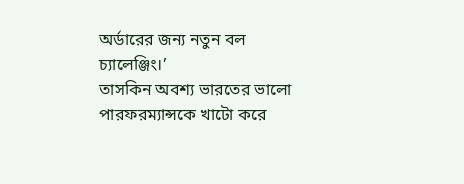অর্ডারের জন্য নতুন বল চ্যালেঞ্জিং।’
তাসকিন অবশ্য ভারতের ভালো পারফরম্যান্সকে খাটো করে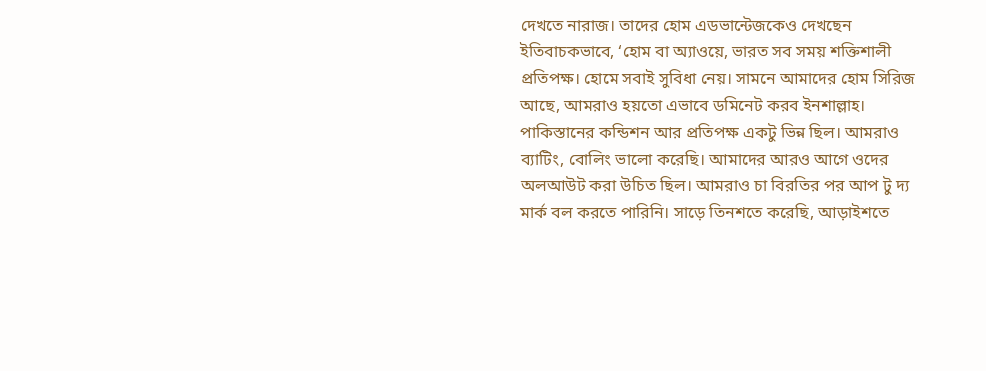দেখতে নারাজ। তাদের হোম এডভান্টেজকেও দেখছেন ইতিবাচকভাবে, ‘হোম বা অ্যাওয়ে, ভারত সব সময় শক্তিশালী প্রতিপক্ষ। হোমে সবাই সুবিধা নেয়। সামনে আমাদের হোম সিরিজ আছে, আমরাও হয়তো এভাবে ডমিনেট করব ইনশাল্লাহ। পাকিস্তানের কন্ডিশন আর প্রতিপক্ষ একটু ভিন্ন ছিল। আমরাও ব্যাটিং, বোলিং ভালো করেছি। আমাদের আরও আগে ওদের অলআউট করা উচিত ছিল। আমরাও চা বিরতির পর আপ টু দ্য মার্ক বল করতে পারিনি। সাড়ে তিনশতে করেছি, আড়াইশতে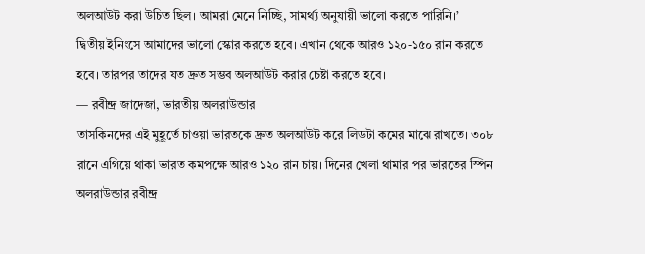অলআউট করা উচিত ছিল। আমরা মেনে নিচ্ছি, সামর্থ্য অনুযায়ী ভালো করতে পারিনি।’
দ্বিতীয় ইনিংসে আমাদের ভালো স্কোর করতে হবে। এখান থেকে আরও ১২০-১৫০ রান করতে হবে। তারপর তাদের যত দ্রুত সম্ভব অলআউট করার চেষ্টা করতে হবে।
— রবীন্দ্র জাদেজা, ভারতীয় অলরাউন্ডার
তাসকিনদের এই মুহূর্তে চাওয়া ভারতকে দ্রুত অলআউট করে লিডটা কমের মাঝে রাখতে। ৩০৮ রানে এগিয়ে থাকা ভারত কমপক্ষে আরও ১২০ রান চায়। দিনের খেলা থামার পর ভারতের স্পিন অলরাউন্ডার রবীন্দ্র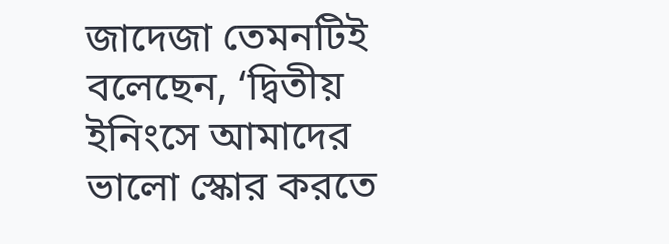জাদেজা তেমনটিই বলেছেন, ‘দ্বিতীয় ইনিংসে আমাদের ভালো স্কোর করতে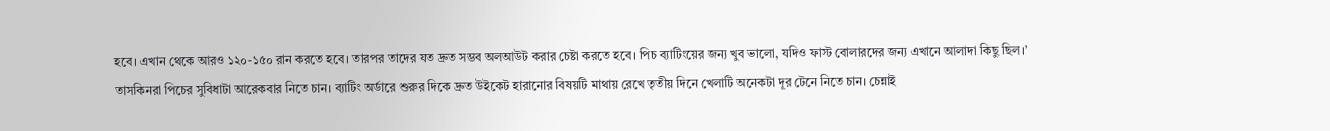হবে। এখান থেকে আরও ১২০-১৫০ রান করতে হবে। তারপর তাদের যত দ্রুত সম্ভব অলআউট করার চেষ্টা করতে হবে। পিচ ব্যাটিংয়ের জন্য খুব ভালো, যদিও ফাস্ট বোলারদের জন্য এখানে আলাদা কিছু ছিল।’
তাসকিনরা পিচের সুবিধাটা আরেকবার নিতে চান। ব্যাটিং অর্ডারে শুরুর দিকে দ্রুত উইকেট হারানোর বিষয়টি মাথায় রেখে তৃতীয় দিনে খেলাটি অনেকটা দূর টেনে নিতে চান। চেন্নাই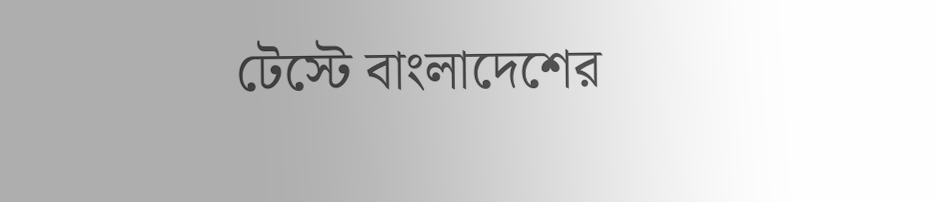টেস্টে বাংলাদেশের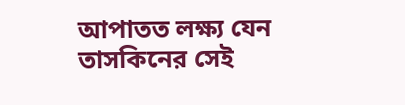আপাতত লক্ষ্য যেন তাসকিনের সেই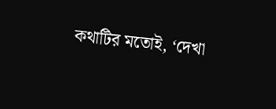কথাটির মতোই, ‘দেখা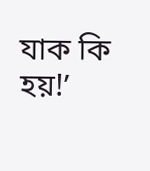যাক কি হয়!’